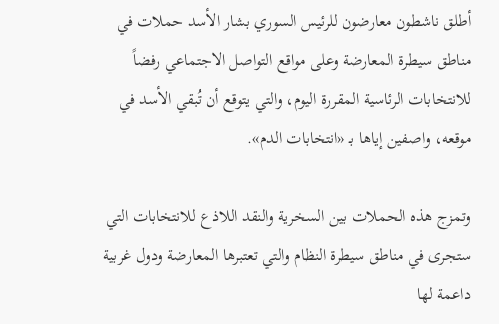أطلق ناشطون معارضون للرئيس السوري بشار الأسد حملات في مناطق سيطرة المعارضة وعلى مواقع التواصل الاجتماعي رفضاً للانتخابات الرئاسية المقررة اليوم، والتي يتوقع أن تُبقي الأسد في موقعه، واصفين إياها بـ «انتخابات الدم».

وتمزج هذه الحملات بين السخرية والنقد اللاذع للانتخابات التي ستجرى في مناطق سيطرة النظام والتي تعتبرها المعارضة ودول غربية داعمة لها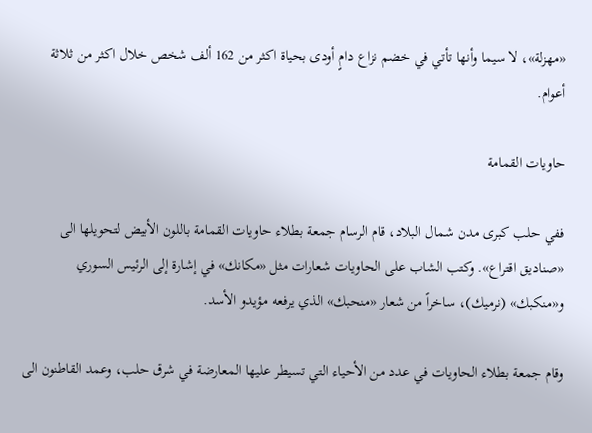«مهزلة»، لا سيما وأنها تأتي في خضم نزاع دامٍ أودى بحياة اكثر من 162 ألف شخص خلال اكثر من ثلاثة أعوام.

حاويات القمامة

ففي حلب كبرى مدن شمال البلاد، قام الرسام جمعة بطلاء حاويات القمامة باللون الأبيض لتحويلها الى «صناديق اقتراع». وكتب الشاب على الحاويات شعارات مثل «مكانك» في إشارة إلى الرئيس السوري و«منكبك» (نرميك)، ساخراً من شعار «منحبك» الذي يرفعه مؤيدو الأسد.

وقام جمعة بطلاء الحاويات في عدد من الأحياء التي تسيطر عليها المعارضة في شرق حلب، وعمد القاطنون الى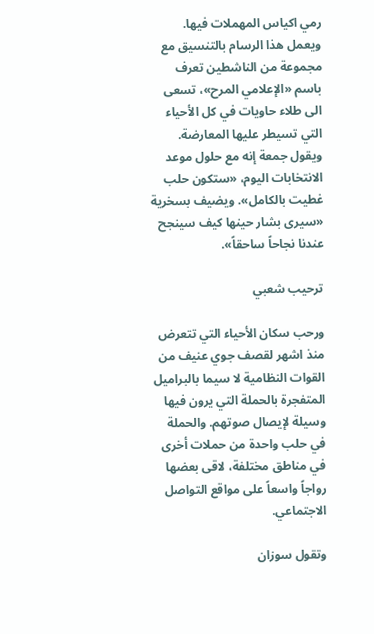رمي اكياس المهملات فيها. ويعمل هذا الرسام بالتنسيق مع مجموعة من الناشطين تعرف باسم «الإعلامي المرح»، تسعى الى طلاء حاويات في كل الأحياء التي تسيطر عليها المعارضة. ويقول جمعة إنه مع حلول موعد الانتخابات اليوم، «ستكون حلب غطيت بالكامل». ويضيف بسخرية «سيرى بشار حينها كيف سينجح عندنا نجاحاً ساحقاً».

ترحيب شعبي

ورحب سكان الأحياء التي تتعرض منذ اشهر لقصف جوي عنيف من القوات النظامية لا سيما بالبراميل المتفجرة بالحملة التي يرون فيها وسيلة لإيصال صوتهم. والحملة في حلب واحدة من حملات أخرى في مناطق مختلفة، لاقى بعضها رواجاً واسعاً على مواقع التواصل الاجتماعي.

وتقول سوزان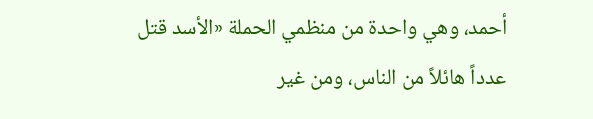أحمد، وهي واحدة من منظمي الحملة «الأسد قتل عدداً هائلاً من الناس، ومن غير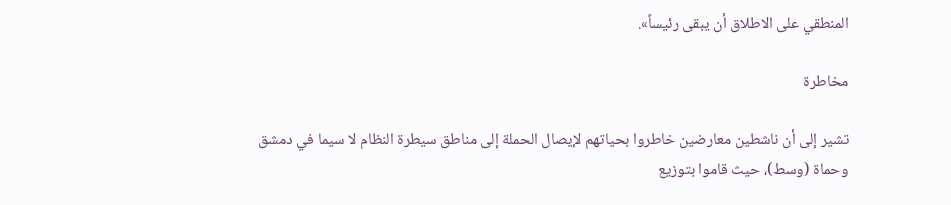المنطقي على الاطلاق أن يبقى رئيساً».

مخاطرة

تشير إلى أن ناشطين معارضين خاطروا بحياتهم لإيصال الحملة إلى مناطق سيطرة النظام لا سيما في دمشق وحماة (وسط)، حيث قاموا بتوزيع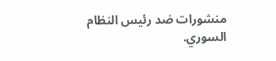منشورات ضد رئيس النظام السوري.